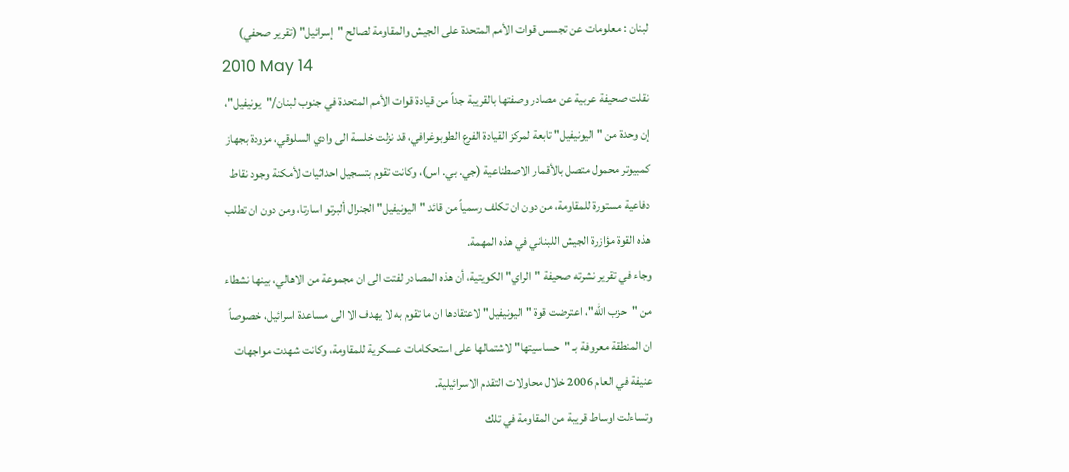لبنان : معلومات عن تجسس قوات الأمم المتحدة على الجيش والمقاومة لصالح "إسرائيل" (تقرير صحفي)
2010 May 14
نقلت صحيفة عربية عن مصادر وصفتها بالقريبة جداً من قيادة قوات الأمم المتحدة في جنوب لبنان/"يونيفيل"، إن وحدة من "اليونيفيل" تابعة لمركز القيادة الفرع الطوبوغرافي، قد نزلت خلسة الى وادي السلوقي، مزودة بجهاز كمبيوتر محمول متصل بالأقمار الاصطناعية (جي. بي. اس)، وكانت تقوم بتسجيل احداثيات لأمكنة وجود نقاط دفاعية مستورة للمقاومة، من دون ان تكلف رسمياً من قائد "اليونيفيل" الجنرال ألبرتو اسارتا، ومن دون ان تطلب هذه القوة مؤازرة الجيش اللبناني في هذه المهمة.
وجاء في تقرير نشرته صحيفة "الراي" الكويتية، أن هذه المصادر لفتت الى ان مجموعة من الاهالي، بينها نشطاء من "حزب الله"، اعترضت قوة "اليونيفيل" لاعتقادها ان ما تقوم به لا يهدف الا الى مساعدة اسرائيل، خصوصاً ان المنطقة معروفة بـ "حساسيتها" لاشتمالها على استحكامات عسكرية للمقاومة، وكانت شهدت مواجهات عنيفة في العام 2006 خلال محاولات التقدم الاسرائيلية.
وتساءلت اوساط قريبة من المقاومة في تلك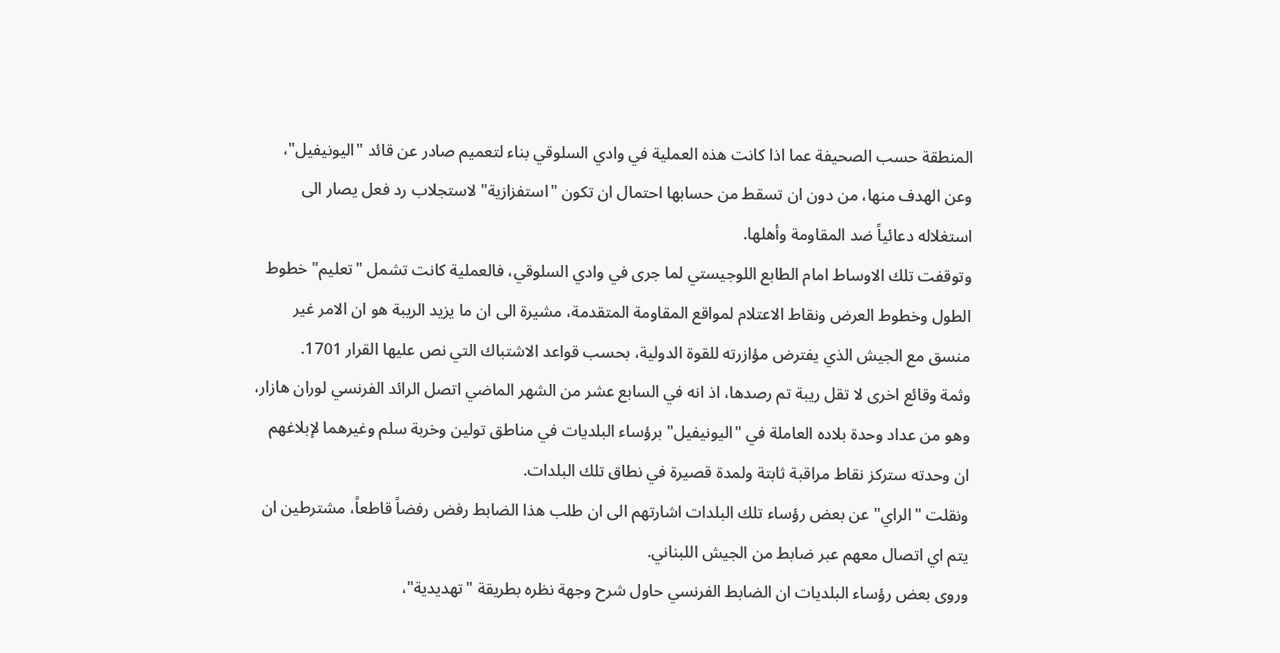المنطقة حسب الصحيفة عما اذا كانت هذه العملية في وادي السلوقي بناء لتعميم صادر عن قائد "اليونيفيل"، وعن الهدف منها، من دون ان تسقط من حسابها احتمال ان تكون "استفزازية" لاستجلاب رد فعل يصار الى استغلاله دعائياً ضد المقاومة وأهلها.
وتوقفت تلك الاوساط امام الطابع اللوجيستي لما جرى في وادي السلوقي، فالعملية كانت تشمل "تعليم" خطوط الطول وخطوط العرض ونقاط الاعتلام لمواقع المقاومة المتقدمة، مشيرة الى ان ما يزيد الريبة هو ان الامر غير منسق مع الجيش الذي يفترض مؤازرته للقوة الدولية، بحسب قواعد الاشتباك التي نص عليها القرار 1701.
وثمة وقائع اخرى لا تقل ريبة تم رصدها، اذ انه في السابع عشر من الشهر الماضي اتصل الرائد الفرنسي لوران هازار، وهو من عداد وحدة بلاده العاملة في "اليونيفيل" برؤساء البلديات في مناطق تولين وخربة سلم وغيرهما لإبلاغهم ان وحدته ستركز نقاط مراقبة ثابتة ولمدة قصيرة في نطاق تلك البلدات.
ونقلت "الراي" عن بعض رؤساء تلك البلدات اشارتهم الى ان طلب هذا الضابط رفض رفضاً قاطعاً، مشترطين ان يتم اي اتصال معهم عبر ضابط من الجيش اللبناني.
وروى بعض رؤساء البلديات ان الضابط الفرنسي حاول شرح وجهة نظره بطريقة "تهديدية"،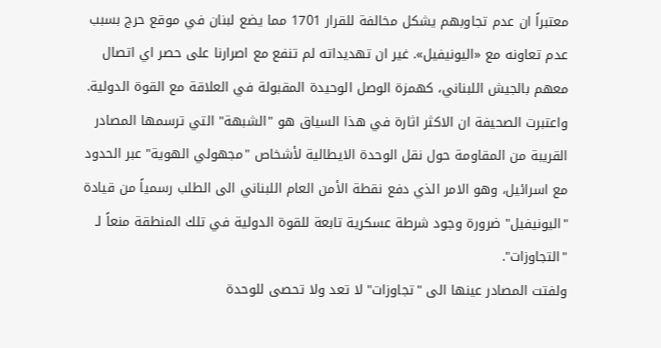معتبراً ان عدم تجاوبهم يشكل مخالفة للقرار 1701 مما يضع لبنان في موقع حرج بسبب عدم تعاونه مع «اليونيفيل». غير ان تهديداته لم تنفع مع اصرارنا على حصر اي اتصال معهم بالجيش اللبناني، كهمزة الوصل الوحيدة المقبولة في العلاقة مع القوة الدولية.
واعتبرت الصحيفة ان الاكثر اثارة في هذا السياق هو "الشبهة" التي ترسمها المصادر القريبة من المقاومة حول نقل الوحدة الايطالية لأشخاص "مجهولي الهوية" عبر الحدود مع اسرائيل، وهو الامر الذي دفع نقطة الأمن العام اللبناني الى الطلب رسمياً من قيادة "اليونيفيل" ضرورة وجود شرطة عسكرية تابعة للقوة الدولية في تلك المنطقة منعاً لـ "التجاوزات".
ولفتت المصادر عينها الى "تجاوزات" لا تعد ولا تحصى للوحدة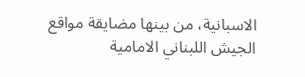الاسبانية، من بينها مضايقة مواقع الجيش اللبناني الامامية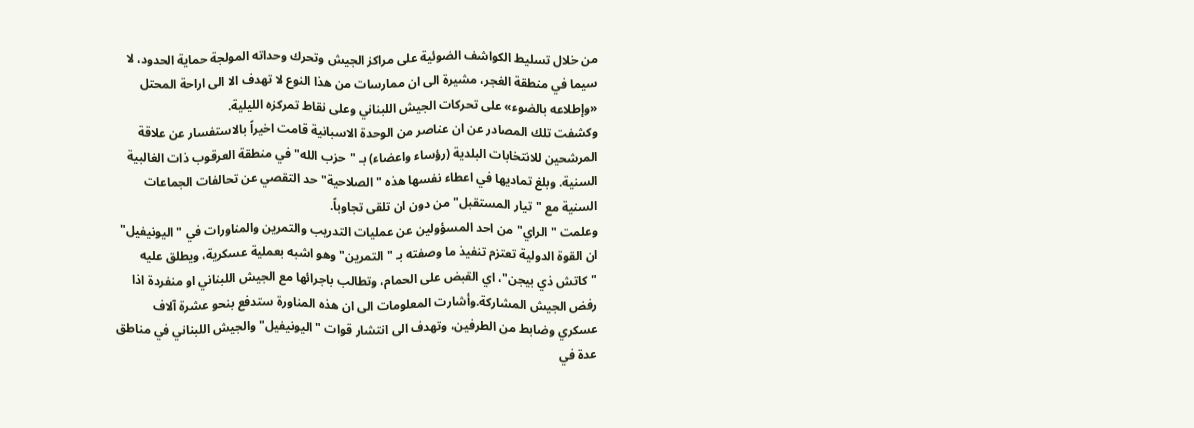من خلال تسليط الكواشف الضوئية على مراكز الجيش وتحرك وحداته المولجة حماية الحدود، لا سيما في منطقة الغجر، مشيرة الى ان ممارسات من هذا النوع لا تهدف الا الى اراحة المحتل «وإطلاعه بالضوء» على تحركات الجيش اللبناني وعلى نقاط تمركزه الليلية.
وكشفت تلك المصادر عن ان عناصر من الوحدة الاسبانية قامت اخيراً بالاستفسار عن علاقة المرشحين للانتخابات البلدية (رؤساء واعضاء) بـ "حزب الله" في منطقة العرقوب ذات الغالبية السنية. وبلغ تماديها في اعطاء نفسها هذه "الصلاحية" حد التقصي عن تحالفات الجماعات السنية مع "تيار المستقبل" من دون ان تلقى تجاوباً.
وعلمت "الراي" من احد المسؤولين عن عمليات التدريب والتمرين والمناورات في "اليونيفيل" ان القوة الدولية تعتزم تنفيذ ما وصفته بـ "التمرين" وهو اشبه بعملية عسكرية، ويطلق عليه "كاتش ذي بيجن"، اي القبض على الحمام، وتطالب باجرائها مع الجيش اللبناني او منفردة اذا رفض الجيش المشاركة.وأشارت المعلومات الى ان هذه المناورة ستدفع بنحو عشرة آلاف عسكري وضابط من الطرفين، وتهدف الى انتشار قوات "اليونيفيل" والجيش اللبناني في مناطق عدة في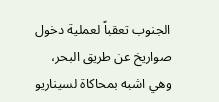الجنوب تعقباً لعملية دخول صواريخ عن طريق البحر، وهي اشبه بمحاكاة لسيناريو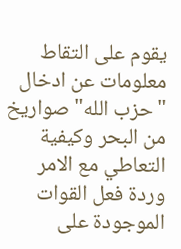يقوم على التقاط معلومات عن ادخال "حزب الله" صواريخ من البحر وكيفية التعاطي مع الامر وردة فعل القوات الموجودة على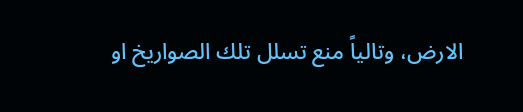الارض، وتالياً منع تسلل تلك الصواريخ او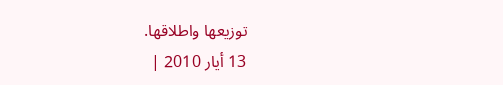توزيعها واطلاقها.
13 أيار 2010 |